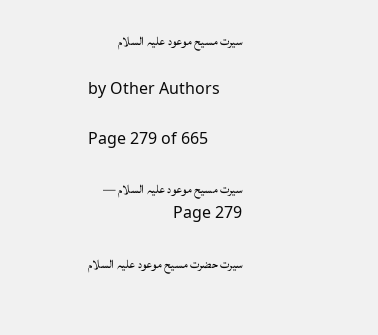سیرت مسیح موعود علیہ السلام

by Other Authors

Page 279 of 665

سیرت مسیح موعود علیہ السلام — Page 279

سیرت حضرت مسیح موعود علیہ السلام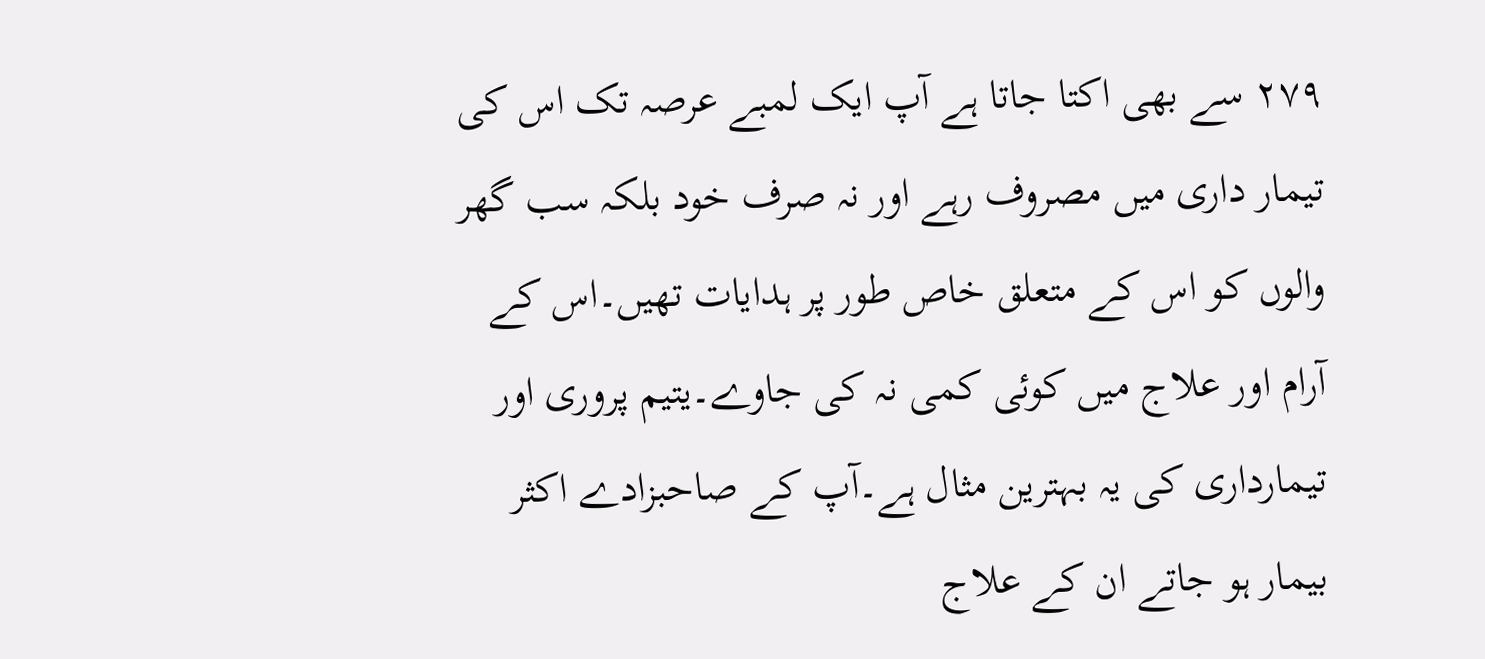۲۷۹ سے بھی اکتا جاتا ہے آپ ایک لمبے عرصہ تک اس کی تیمار داری میں مصروف رہے اور نہ صرف خود بلکہ سب گھر والوں کو اس کے متعلق خاص طور پر ہدایات تھیں۔اس کے آرام اور علاج میں کوئی کمی نہ کی جاوے۔یتیم پروری اور تیمارداری کی یہ بہترین مثال ہے۔آپ کے صاحبزادے اکثر بیمار ہو جاتے ان کے علاج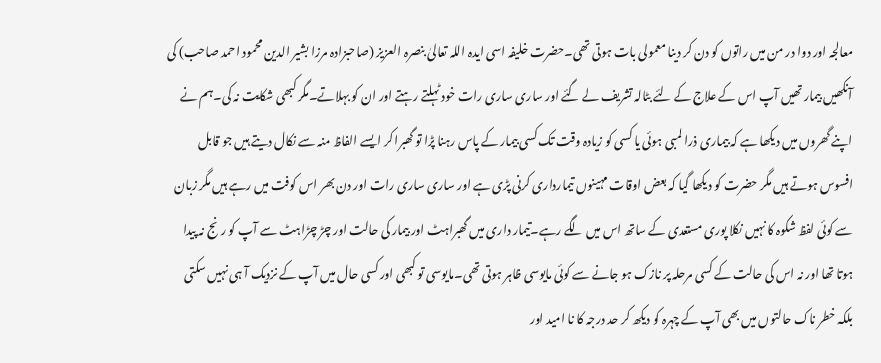معالجہ اور دوا در من میں راتوں کو دن کر دینا معمولی بات ہوتی تھی۔حضرت خلیفہ اسی ایدہ اللہ تعالیٰ بنصرہ العزیز (صاحبزادہ مرزا بشیر الدین محمود احمد صاحب) کی آنکھیں بیمار تھیں آپ اس کے علاج کے لئے بٹالہ تشریف لے گئے اور ساری ساری رات خود ٹہلتے رہتے اور ان کو بہلاتے۔مگر کبھی شکایت نہ کی۔ہم نے اپنے گھروں میں دیکھا ہے کہ بیماری ذرا لمبی ہوئی یا کسی کو زیادہ وقت تک کسی بیمار کے پاس رہنا پڑا تو گھبرا کر ایسے الفاظ منہ سے نکال دیتے ہیں جو قابل افسوس ہوتے ہیں مگر حضرت کو دیکھا گیا کہ بعض اوقات مہینوں تیمارداری کرنی پڑی ہے اور ساری ساری رات اور دن بھر اس کوفت میں رہے ہیں مگر زبان سے کوئی لفظ شکوہ کا نہیں نکلا پوری مستعدی کے ساتھ اس میں لگے رہے۔تیمار داری میں گھبراہٹ اور بیمار کی حالت اور چڑ چڑاہٹ سے آپ کو رنج نہ پیدا ہوتا تھا اور نہ اس کی حالت کے کسی مرحلہ پر نازک ہو جانے سے کوئی مایوسی ظاہر ہوتی تھی۔مایوسی تو کبھی اور کسی حال میں آپ کے نزدیک آ ہی نہیں سکتی بلکہ خطر ناک حالتوں میں بھی آپ کے چہرہ کو دیکھ کر حد درجہ کا نا امید اور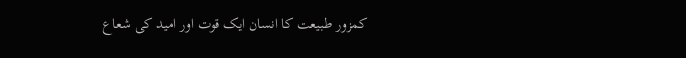کمزور طبیعت کا انسان ایک قوت اور امید کی شعاع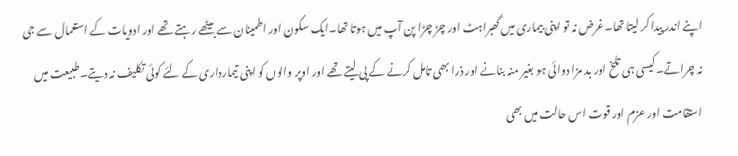اپنے اندر پیدا کر لیتا تھا۔غرض نہ تو اپنی بیماری میں گھبراہٹ اور چڑ چڑا پن آپ میں ہوتا تھا۔ایک سکون اور اطمینان سے بیٹھے رہتے تھے اور ادویات کے استعمال سے جی نہ چراتے۔کیسی ہی تلخ اور بد مزا دوائی ہو بغیر منہ بنانے اور ذرا بھی تامل کرنے کے پی لیتے تھے اور اوپر والوں کو اپنی تیمارداری کے لئے کوئی تکلیف نہ دیتے۔طبیعت میں استقامت اور عزم اور قوت اس حالت میں بھی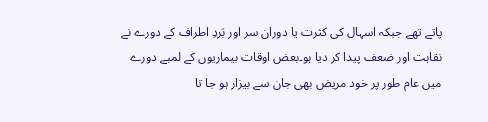پاتے تھے جبکہ اسہال کی کثرت یا دوران سر اور بَردِ اطراف کے دورے نے نقاہت اور ضعف پیدا کر دیا ہو۔بعض اوقات بیماریوں کے لمبے دورے میں عام طور پر خود مریض بھی جان سے بیزار ہو جا تا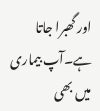اور گھبرا جاتا ہے۔آپ بیماری میں بھی